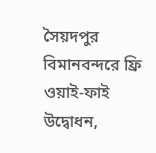সৈয়দপুর বিমানবন্দরে ফ্রি ওয়াই-ফাই উদ্বোধন,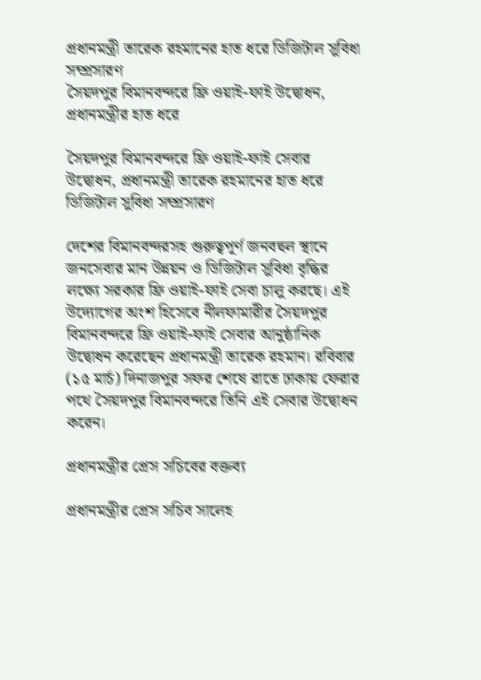প্রধানমন্ত্রী তারেক রহমানের হাত ধরে ডিজিটাল সুবিধা সম্প্রসারণ
সৈয়দপুর বিমানবন্দরে ফ্রি ওয়াই-ফাই উদ্বোধন, প্রধানমন্ত্রীর হাত ধরে

সৈয়দপুর বিমানবন্দরে ফ্রি ওয়াই-ফাই সেবার উদ্বোধন, প্রধানমন্ত্রী তারেক রহমানের হাত ধরে ডিজিটাল সুবিধা সম্প্রসারণ

দেশের বিমানবন্দরসহ গুরুত্বপূর্ণ জনবহুল স্থানে জনসেবার মান উন্নয়ন ও ডিজিটাল সুবিধা বৃদ্ধির লক্ষ্যে সরকার ফ্রি ওয়াই-ফাই সেবা চালু করছে। এই উদ্যোগের অংশ হিসেবে নীলফামারীর সৈয়দপুর বিমানবন্দরে ফ্রি ওয়াই-ফাই সেবার আনুষ্ঠানিক উদ্বোধন করেছেন প্রধানমন্ত্রী তারেক রহমান। রবিবার (১৫ মার্চ) দিনাজপুর সফর শেষে রাতে ঢাকায় ফেরার পথে সৈয়দপুর বিমানবন্দরে তিনি এই সেবার উদ্বোধন করেন।

প্রধানমন্ত্রীর প্রেস সচিবের বক্তব্য

প্রধানমন্ত্রীর প্রেস সচিব সালেহ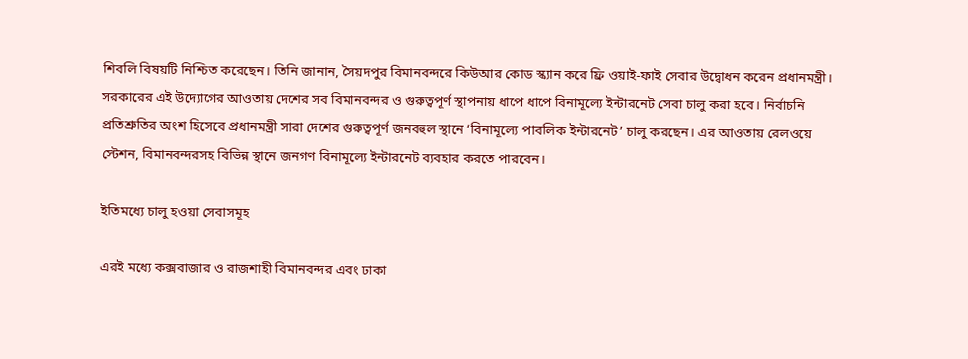শিবলি বিষয়টি নিশ্চিত করেছেন। তিনি জানান, সৈয়দপুর বিমানবন্দরে কিউআর কোড স্ক্যান করে ফ্রি ওয়াই-ফাই সেবার উদ্বোধন করেন প্রধানমন্ত্রী। সরকারের এই উদ্যোগের আওতায় দেশের সব বিমানবন্দর ও গুরুত্বপূর্ণ স্থাপনায় ধাপে ধাপে বিনামূল্যে ইন্টারনেট সেবা চালু করা হবে। নির্বাচনি প্রতিশ্রুতির অংশ হিসেবে প্রধানমন্ত্রী সারা দেশের গুরুত্বপূর্ণ জনবহুল স্থানে ‘বিনামূল্যে পাবলিক ইন্টারনেট’ চালু করছেন। এর আওতায় রেলওয়ে স্টেশন, বিমানবন্দরসহ বিভিন্ন স্থানে জনগণ বিনামূল্যে ইন্টারনেট ব্যবহার করতে পারবেন।

ইতিমধ্যে চালু হওয়া সেবাসমূহ

এরই মধ্যে কক্সবাজার ও রাজশাহী বিমানবন্দর এবং ঢাকা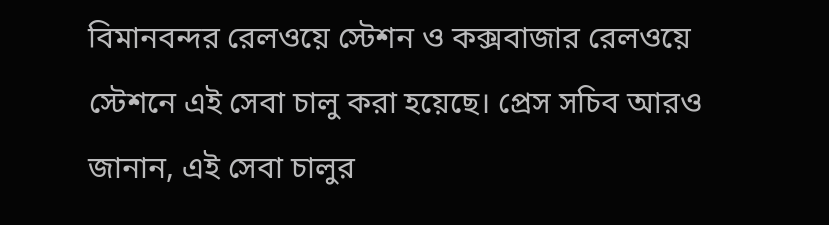বিমানবন্দর রেলওয়ে স্টেশন ও কক্সবাজার রেলওয়ে স্টেশনে এই সেবা চালু করা হয়েছে। প্রেস সচিব আরও জানান, এই সেবা চালুর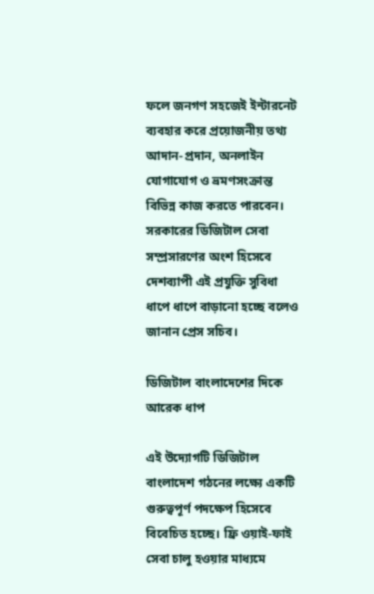ফলে জনগণ সহজেই ইন্টারনেট ব্যবহার করে প্রয়োজনীয় তথ্য আদান-প্রদান, অনলাইন যোগাযোগ ও ভ্রমণসংক্রান্ত বিভিন্ন কাজ করতে পারবেন। সরকারের ডিজিটাল সেবা সম্প্রসারণের অংশ হিসেবে দেশব্যাপী এই প্রযুক্তি সুবিধা ধাপে ধাপে বাড়ানো হচ্ছে বলেও জানান প্রেস সচিব।

ডিজিটাল বাংলাদেশের দিকে আরেক ধাপ

এই উদ্যোগটি ডিজিটাল বাংলাদেশ গঠনের লক্ষ্যে একটি গুরুত্বপূর্ণ পদক্ষেপ হিসেবে বিবেচিত হচ্ছে। ফ্রি ওয়াই-ফাই সেবা চালু হওয়ার মাধ্যমে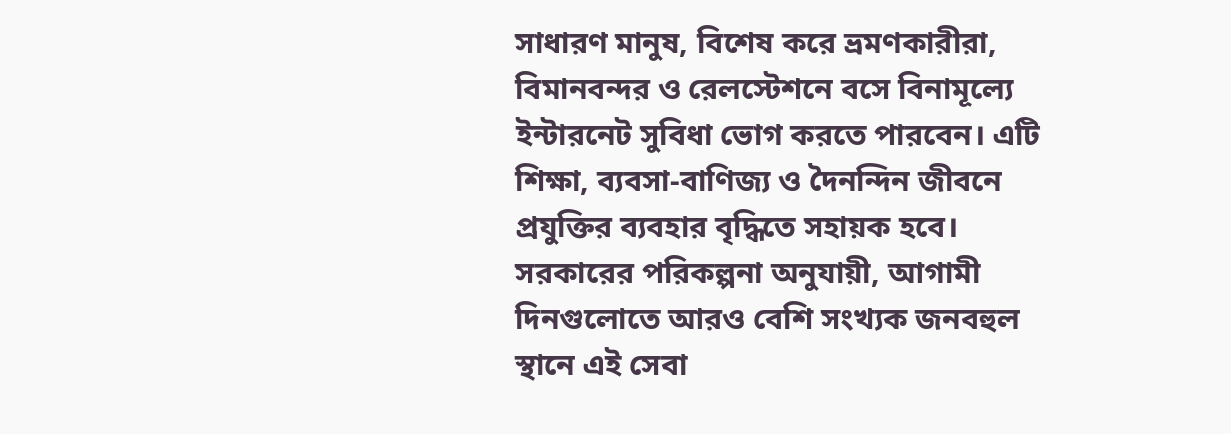সাধারণ মানুষ, বিশেষ করে ভ্রমণকারীরা, বিমানবন্দর ও রেলস্টেশনে বসে বিনামূল্যে ইন্টারনেট সুবিধা ভোগ করতে পারবেন। এটি শিক্ষা, ব্যবসা-বাণিজ্য ও দৈনন্দিন জীবনে প্রযুক্তির ব্যবহার বৃদ্ধিতে সহায়ক হবে। সরকারের পরিকল্পনা অনুযায়ী, আগামী দিনগুলোতে আরও বেশি সংখ্যক জনবহুল স্থানে এই সেবা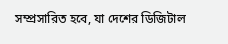সম্প্রসারিত হবে, যা দেশের ডিজিটাল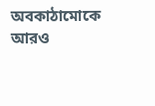অবকাঠামোকে আরও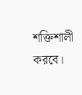শক্তিশালী করবে।